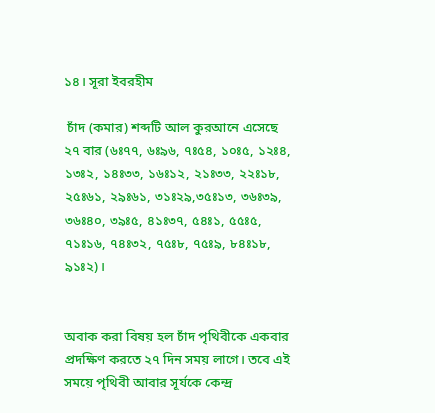১৪। সূরা ইবরহীম

 চাঁদ (কমার) শব্দটি আল কুরআনে এসেছে ২৭ বার (৬ঃ৭৭, ৬ঃ৯৬, ৭ঃ৫৪, ১০ঃ৫, ১২ঃ৪, ১৩ঃ২, ১৪ঃ৩৩, ১৬ঃ১২, ২১ঃ৩৩, ২২ঃ১৮, ২৫ঃ৬১, ২৯ঃ৬১, ৩১ঃ২৯,৩৫ঃ১৩, ৩৬ঃ৩৯, ৩৬ঃ৪০, ৩৯ঃ৫, ৪১ঃ৩৭, ৫৪ঃ১, ৫৫ঃ৫, ৭১ঃ১৬, ৭৪ঃ৩২, ৭৫ঃ৮, ৭৫ঃ৯, ৮৪ঃ১৮, ৯১ঃ২)।


অবাক করা বিষয় হল চাঁদ পৃথিবীকে একবার প্রদক্ষিণ করতে ২৭ দিন সময় লাগে। তবে এই সময়ে পৃথিবী আবার সূর্যকে কেন্দ্র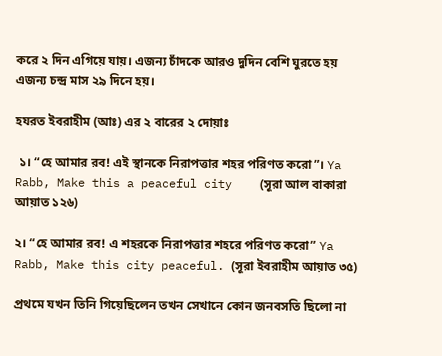করে ২ দিন এগিয়ে যায়। এজন্য চাঁদকে আরও দুদিন বেশি ঘুরতে হয় এজন্য চন্দ্র মাস ২৯ দিনে হয়।

হযরত ইবরাহীম (আঃ) এর ২ বারের ২ দোয়াঃ

 ১। “হে আমার রব! এই স্থানকে নিরাপত্তার শহর পরিণত করো”। Ya Rabb, Make this a peaceful city    (সূরা আল বাকারা আয়াত ১২৬)

২। “হে আমার রব! এ শহরকে নিরাপত্তার শহরে পরিণত করো” Ya Rabb, Make this city peaceful. (সূরা ইবরাহীম আয়াত ৩৫)

প্রথমে যখন তিনি গিয়েছিলেন তখন সেখানে কোন জনবসতি ছিলো না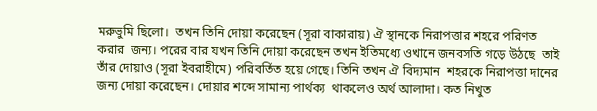মরুভুমি ছিলো।  তখন তিনি দোয়া করেছেন (সূরা বাকারায়) ঐ স্থানকে নিরাপত্তার শহরে পরিণত করার  জন্য। পরের বার যখন তিনি দোয়া করেছেন তখন ইতিমধ্যে ওখানে জনবসতি গড়ে উঠছে  তাই তাঁর দোয়াও (সূরা ইবরাহীমে) পরিবর্তিত হয়ে গেছে। তিনি তখন ঐ বিদ্যমান  শহরকে নিরাপত্তা দানের জন্য দোয়া করেছেন। দোয়ার শব্দে সামান্য পার্থক্য  থাকলেও অর্থ আলাদা। কত নিখুত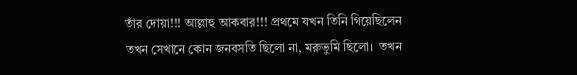তাঁর দোয়া!!! আল্লাহু আকবার!!! প্রথমে যখন তিনি গিয়েছিলেন তখন সেখানে কোন জনবসতি ছিলো না, মরুভুমি ছিলো।  তখন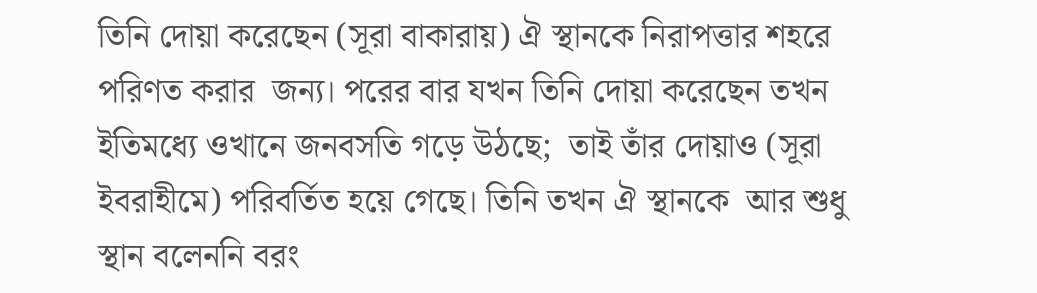তিনি দোয়া করেছেন (সূরা বাকারায়) ঐ স্থানকে নিরাপত্তার শহরে পরিণত করার  জন্য। পরের বার যখন তিনি দোয়া করেছেন তখন ইতিমধ্যে ওখানে জনবসতি গড়ে উঠছে;  তাই তাঁর দোয়াও (সূরা ইবরাহীমে) পরিবর্তিত হয়ে গেছে। তিনি তখন ঐ স্থানকে  আর শুধু স্থান বলেননি বরং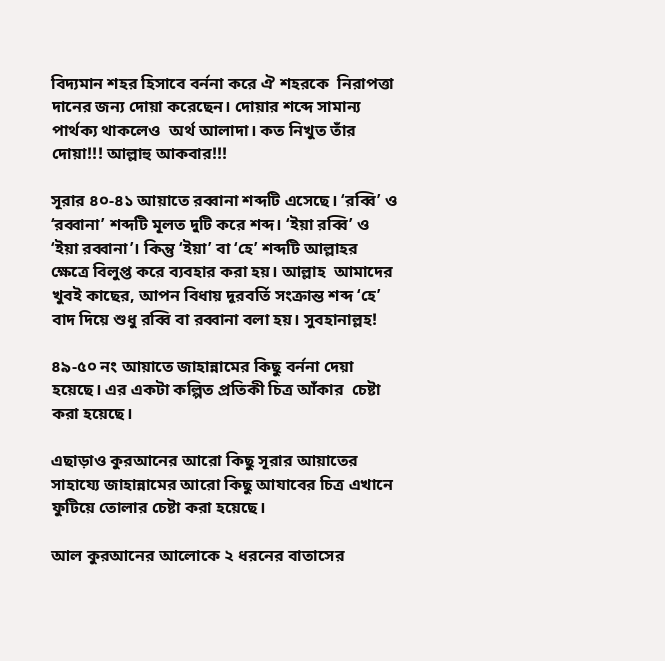বিদ্যমান শহর হিসাবে বর্ননা করে ঐ শহরকে  নিরাপত্তা দানের জন্য দোয়া করেছেন। দোয়ার শব্দে সামান্য পার্থক্য থাকলেও  অর্থ আলাদা। কত নিখুত তাঁর দোয়া!!! আল্লাহু আকবার!!!

সূরার ৪০-৪১ আয়াতে রব্বানা শব্দটি এসেছে। ‘রব্বি’ ও ‘রব্বানা’ শব্দটি মূলত দুটি করে শব্দ। ‘ইয়া রব্বি’ ও ‘ইয়া রব্বানা’। কিন্তু ‘ইয়া’ বা ‘হে’ শব্দটি আল্লাহর ক্ষেত্রে বিলুপ্ত করে ব্যবহার করা হয়। আল্লাহ  আমাদের খুবই কাছের, আপন বিধায় দূরবর্তি সংক্রান্ত শব্দ ‘হে’ বাদ দিয়ে শুধু রব্বি বা রব্বানা বলা হয়। সুবহানাল্লহ!

৪৯-৫০ নং আয়াতে জাহান্নামের কিছু বর্ননা দেয়া হয়েছে। এর একটা কল্পিত প্রতিকী চিত্র আঁকার  চেষ্টা করা হয়েছে।

এছাড়াও কুরআনের আরো কিছু সূরার আয়াতের সাহায্যে জাহান্নামের আরো কিছু আযাবের চিত্র এখানে ফুটিয়ে তোলার চেষ্টা করা হয়েছে।

আল কুরআনের আলোকে ২ ধরনের বাতাসের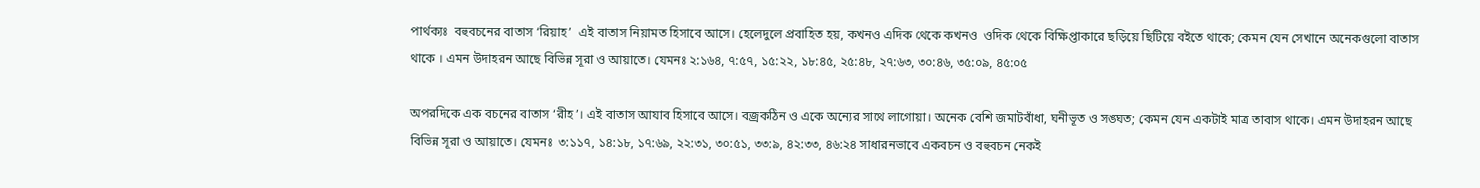পার্থক্যঃ  বহুবচনের বাতাস ‘রিয়াহ’  এই বাতাস নিয়ামত হিসাবে আসে। হেলেদুলে প্রবাহিত হয়, কখনও এদিক থেকে কখনও  ওদিক থেকে বিক্ষিপ্তাকারে ছড়িয়ে ছিটিয়ে বইতে থাকে; কেমন যেন সেখানে অনেকগুলো বাতাস থাকে । এমন উদাহরন আছে বিভিন্ন সূরা ও আয়াতে। যেমনঃ ২:১৬৪, ৭:৫৭, ১৫:২২, ১৮:৪৫, ২৫:৪৮, ২৭:৬৩, ৩০:৪৬, ৩৫:০৯, ৪৫:০৫

অপরদিকে এক বচনের বাতাস ‘রীহ’। এই বাতাস আযাব হিসাবে আসে। বজ্রকঠিন ও একে অন্যের সাথে লাগোয়া। অনেক বেশি জমাটবাঁধা, ঘনীভূত ও সঙ্ঘত; কেমন যেন একটাই মাত্র তাবাস থাকে। এমন উদাহরন আছে বিভিন্ন সূরা ও আয়াতে। যেমনঃ  ৩:১১৭, ১৪:১৮, ১৭:৬৯, ২২:৩১, ৩০:৫১, ৩৩:৯, ৪২:৩৩, ৪৬:২৪ সাধারনভাবে একবচন ও বহুবচন নেকই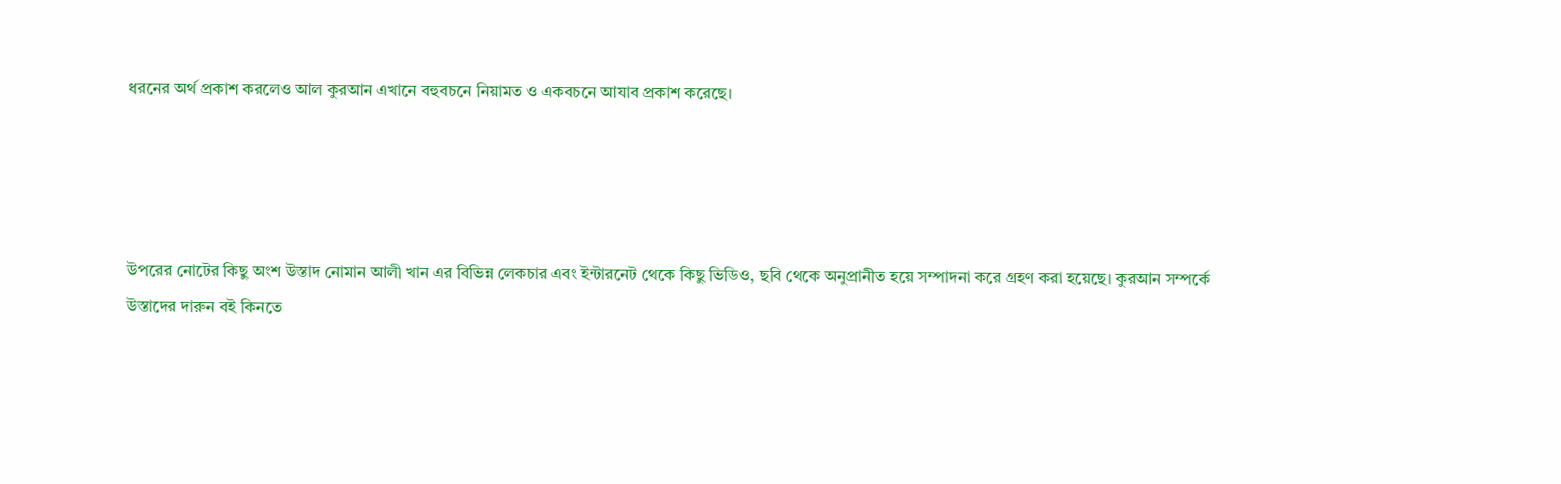ধরনের অর্থ প্রকাশ করলেও আল কুরআন এখানে বহুবচনে নিয়ামত ও একবচনে আযাব প্রকাশ করেছে।




উপরের নোটের কিছু অংশ উস্তাদ নোমান আলী খান এর বিভিন্ন লেকচার এবং ইন্টারনেট থেকে কিছু ভিডিও, ছবি থেকে অনুপ্রানীত হয়ে সম্পাদনা করে গ্রহণ করা হয়েছে। কুরআন সম্পর্কে
উস্তাদের দারুন বই কিনতে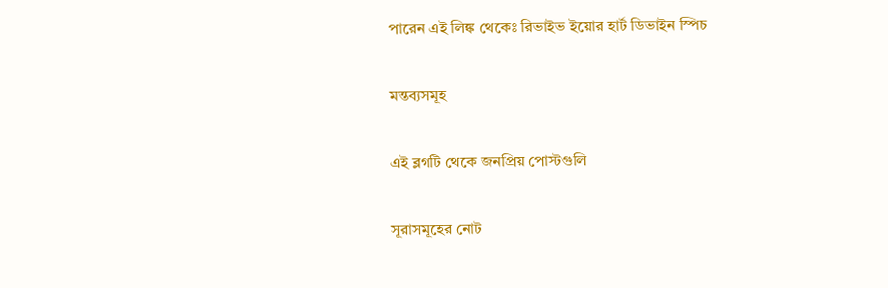পারেন এই লিঙ্ক থেকেঃ রিভাইভ ইয়োর হার্ট ডিভাইন স্পিচ

মন্তব্যসমূহ

এই ব্লগটি থেকে জনপ্রিয় পোস্টগুলি

সূরাসমূহের নোট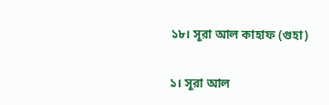১৮। সূরা আল কাহাফ (গুহা)

১। সূরা আল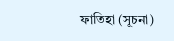ফাতিহা (সূচনা)